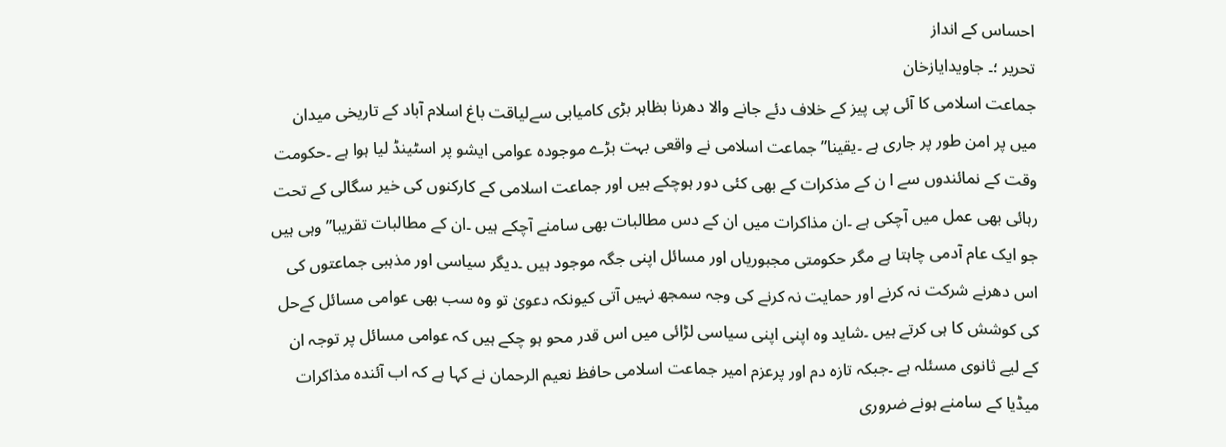احساس کے انداز
تحریر ؛۔ جاویدایازخان
جماعت اسلامی کا آئی پی پیز کے خلاف دئے جانے والا دھرنا بظاہر بڑی کامیابی سےلیاقت باغ اسلام آباد کے تاریخی میدان میں پر امن طور پر جاری ہے ۔یقینا” جماعت اسلامی نے واقعی بہت بڑے موجودہ عوامی ایشو پر اسٹینڈ لیا ہوا ہے ۔حکومت وقت کے نمائندوں سے ا ن کے مذکرات کے بھی کئی دور ہوچکے ہیں اور جماعت اسلامی کے کارکنوں کی خیر سگالی کے تحت رہائی بھی عمل میں آچکی ہے ۔ان مذاکرات میں ان کے دس مطالبات بھی سامنے آچکے ہیں ۔ان کے مطالبات تقریبا” وہی ہیں جو ایک عام آدمی چاہتا ہے مگر حکومتی مجبوریاں اور مسائل اپنی جگہ موجود ہیں ۔دیگر سیاسی اور مذہبی جماعتوں کی اس دھرنے شرکت نہ کرنے اور حمایت نہ کرنے کی وجہ سمجھ نہیں آتی کیونکہ دعویٰ تو وہ سب بھی عوامی مسائل کےحل کی کوشش کا ہی کرتے ہیں ۔شاید وہ اپنی اپنی سیاسی لڑائی میں اس قدر محو ہو چکے ہیں کہ عوامی مسائل پر توجہ ان کے لیے ثانوی مسئلہ ہے ۔جبکہ تازہ دم اور پرعزم امیر جماعت اسلامی حافظ نعیم الرحمان نے کہا ہے کہ اب آئندہ مذاکرات میڈیا کے سامنے ہونے ضروری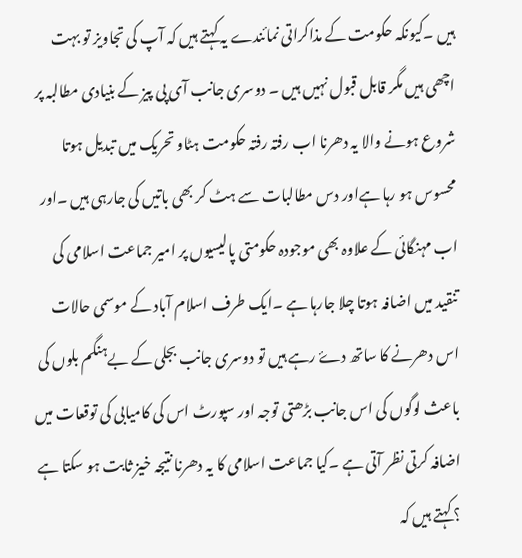ہیں ۔کیونکہ حکومت کے مذاکراتی نمائندے یہ کہتے ہیں کہ آپ کی تجاویز تو بہت اچھی ہیں مگر قابل قبول نہیں ہیں ۔ دوسری جانب آی پی پیز کے بنیادی مطالبہ پر شروع ہونے والا یہ دھرنا اب رفتہ رفتہ حکومت ہٹاو تحریک میں تبدیل ہوتا محسوس ہو رہا ہےاور دس مطالبات سے ہٹ کر بھی باتیں کی جارہی ہیں ۔اور اب مہنگائی کے علاوہ بھی موجودہ حکومتی پالیسیوں پر امیر جماعت اسلامی کی تنقید میں اضافہ ہوتا چلا جارہا ہے ۔ایک طرف اسلام آباد کے موسمی حالات اس دھرنے کا ساتھ دۓ رہے ہیں تو دوسری جانب بجلی کے بےہنگم بلوں کی باعث لوگوں کی اس جانب بڑھتی توجہ اور سپورٹ اس کی کامیابی کی توقعات میں اضافہ کرتی نظر آتی ہے ۔کیا جماعت اسلامی کا یہ دھرنا نتیجہ خیز ثابت ہو سکتا ہے ؟ کہتے ہیں کہ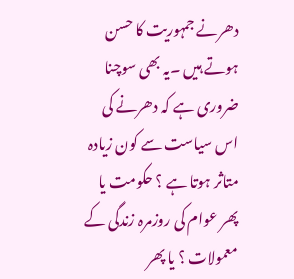دھرنے جمہوریت کا حسن ہوتے ہیں ۔یہ بھی سوچنا ضروری ہے کہ دھرنے کی اس سیاست سے کون زیادہ متاثر ہوتا ہے ؟ حکومت یا پھر عوام کی روزمرہ زندگی کے معمولات ؟ یا پھر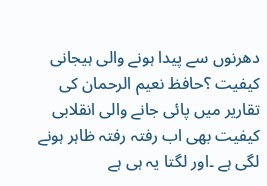دھرنوں سے پیدا ہونے والی ہیجانی کیفیت ؟حافظ نعیم الرحمان کی تقاریر میں پائی جانے والی انقلابی کیفیت بھی اب رفتہ رفتہ ظاہر ہونے لگی ہے ۔اور لگتا یہ ہی ہے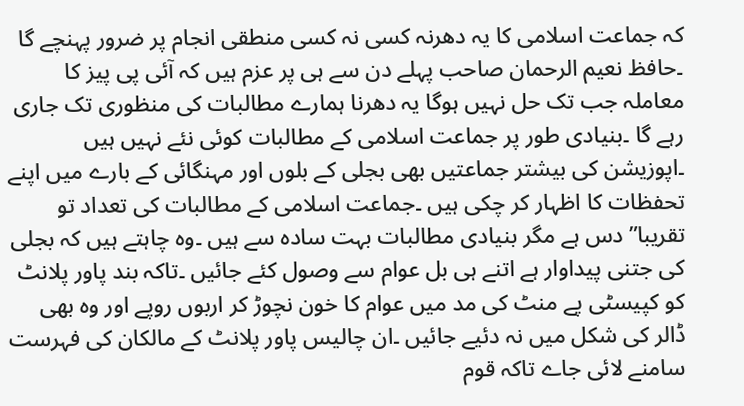کہ جماعت اسلامی کا یہ دھرنہ کسی نہ کسی منطقی انجام پر ضرور پہنچے گا ۔حافظ نعیم الرحمان صاحب پہلے دن سے ہی پر عزم ہیں کہ آئی پی پیز کا معاملہ جب تک حل نہیں ہوگا یہ دھرنا ہمارے مطالبات کی منظوری تک جاری رہے گا ۔بنیادی طور پر جماعت اسلامی کے مطالبات کوئی نئے نہیں ہیں ۔اپوزیشن کی بیشتر جماعتیں بھی بجلی کے بلوں اور مہنگائی کے بارے میں اپنے تحفظات کا اظہار کر چکی ہیں ۔جماعت اسلامی کے مطالبات کی تعداد تو تقریبا” دس ہے مگر بنیادی مطالبات بہت سادہ سے ہیں ۔وہ چاہتے ہیں کہ بجلی کی جتنی پیداوار ہے اتنے ہی بل عوام سے وصول کئے جائیں ۔تاکہ بند پاور پلانٹ کو کپیسٹی پے منٹ کی مد میں عوام کا خون نچوڑ کر اربوں روپے اور وہ بھی ڈالر کی شکل میں نہ دئیے جائیں ۔ان چالیس پاور پلانٹ کے مالکان کی فہرست سامنے لائی جاے تاکہ قوم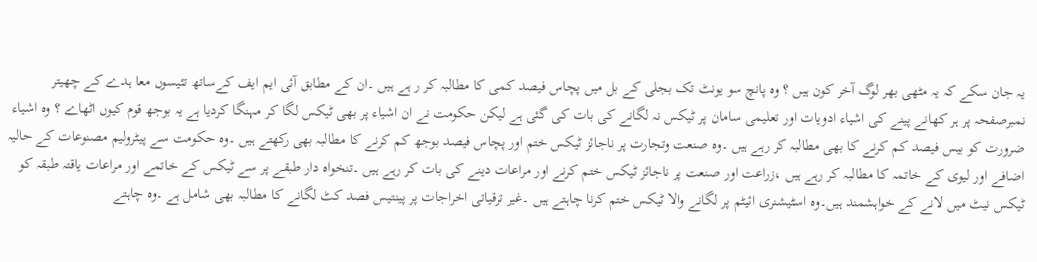یہ جان سکے کہ یہ مٹھی بھر لوگ آخر کون ہیں ؟ وہ پانچ سو یونٹ تک بجلی کے بل میں پچاس فیصد کمی کا مطالبہ کر ر ہے ہیں ۔ان کے مطابق آئی ایم ایف کےساتھ تئیسوں معا ہدے کے چھیتر نمبرصفحہ پر ہر کھانے پینے کی اشیاء ادویات اور تعلیمی سامان پر ٹیکس نہ لگانے کی بات کی گئی ہے لیکن حکومت نے ان اشیاء پر بھی ٹیکس لگا کر مہنگا کردیا ہے یہ بوجھ قوم کیوں اٹھاے ؟ وہ اشیاء ضرورت کو بیس فیصد کم کرنے کا بھی مطالبہ کر رہے ہیں ۔وہ صنعت وتجارت پر ناجائز ٹیکس ختم اور پچاس فیصد بوجھ کم کرنے کا مطالبہ بھی رکھتے ہیں ۔وہ حکومت سے پیٹرولیم مصنوعات کے حالیہ اضافے اور لیوی کے خاتمہ کا مطالبہ کر رہے ہیں ،زراعت اور صنعت پر ناجائز ٹیکس ختم کرنے اور مراعات دینے کی بات کر رہے ہیں ۔تنخواہ دار طبقے پر سے ٹیکس کے خاتمے اور مراعات یاقتہ طبقہ کو ٹیکس نیٹ میں لانے کے خواہشمند ہیں۔وہ اسٹیشنری ائیٹم پر لگانے والا ٹیکس ختم کرنا چاہتے ہیں ۔غیر ترقیاتی اخراجات پر پینتیس فصد کٹ لگانے کا مطالبہ بھی شامل ہے ۔وہ چاہتے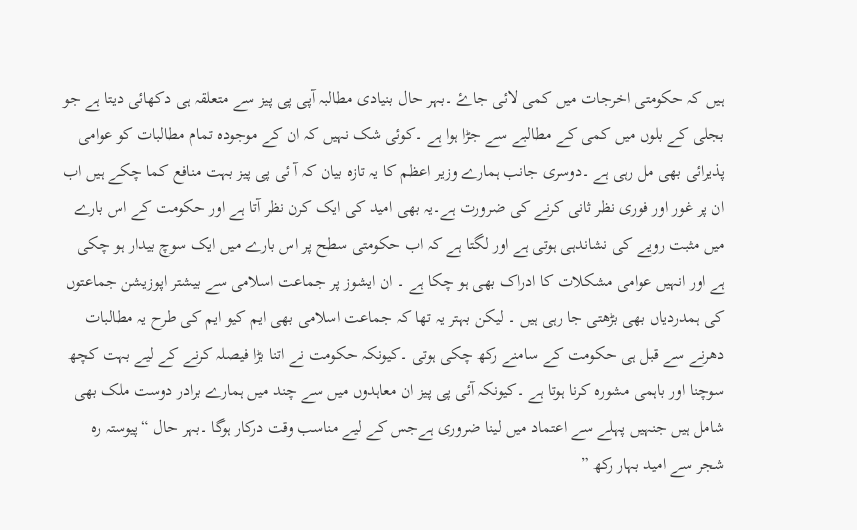ہیں کہ حکومتی اخرجات میں کمی لائی جاۓ ۔بہر حال بنیادی مطالبہ آپی پی پیز سے متعلقہ ہی دکھائی دیتا ہے جو بجلی کے بلوں میں کمی کے مطالبے سے جڑا ہوا ہے ۔کوئی شک نہیں کہ ان کے موجودہ تمام مطالبات کو عوامی پذیرائی بھی مل رہی ہے ۔دوسری جانب ہمارے وزیر اعظم کا یہ تازہ بیان کہ آ ئی پی پیز بہت منافع کما چکے ہیں اب ان پر غور اور فوری نظر ثانی کرنے کی ضرورت ہے۔یہ بھی امید کی ایک کرن نظر آتا ہے اور حکومت کے اس بارے میں مثبت رویے کی نشاندہی ہوتی ہے اور لگتا ہے کہ اب حکومتی سطح پر اس بارے میں ایک سوچ بیدار ہو چکی ہے اور انہیں عوامی مشکلات کا ادراک بھی ہو چکا ہے ۔ ان ایشوز پر جماعت اسلامی سے بیشتر اپوزیشن جماعتوں کی ہمدردیاں بھی بڑھتی جا رہی ہیں ۔ لیکن بہتر یہ تھا کہ جماعت اسلامی بھی ایم کیو ایم کی طرح یہ مطالبات دھرنے سے قبل ہی حکومت کے سامنے رکھ چکی ہوتی ۔کیونکہ حکومت نے اتنا بڑا فیصلہ کرنے کے لیے بہت کچھ سوچنا اور باہمی مشورہ کرنا ہوتا ہے ۔کیونکہ آئی پی پیز ان معاہدوں میں سے چند میں ہمارے برادر دوست ملک بھی شامل ہیں جنہیں پہلے سے اعتماد میں لینا ضروری ہےجس کے لیے مناسب وقت درکار ہوگا ۔بہر حال “پیوستہ رہ شجر سے امید بہار رکھ ”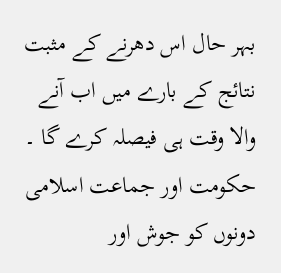بہر حال اس دھرنے کے مثبت نتائج کے بارے میں اب آنے والا وقت ہی فیصلہ کرے گا ۔ حکومت اور جماعت اسلامی دونوں کو جوش اور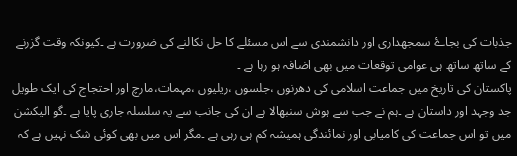جذبات کی بجاۓ سمجھداری اور دانشمندی سے اس مسئلے کا حل نکالنے کی ضرورت ہے ۔کیونکہ وقت گزرنے کے ساتھ ساتھ ہی عوامی توقعات میں بھی اضافہ ہو رہا ہے ۔
پاکستان کی تاریخ میں جماعت اسلامی کی دھرنوں ،جلسوں ،ریلیوں ،مہمات،مارچ اور احتجاج کی ایک طویل جد وجہد اور داستان ہے ۔ہم نے جب سے ہوش سنبھالا ہے ان کی جانب سے یہ سلسلہ جاری پایا ہے ۔گو الیکشن میں تو اس جماعت کی کامیابی اور نمائندگی ہمیشہ کم ہی رہی ہے ۔مگر اس میں بھی کوئی شک نہیں ہے کہ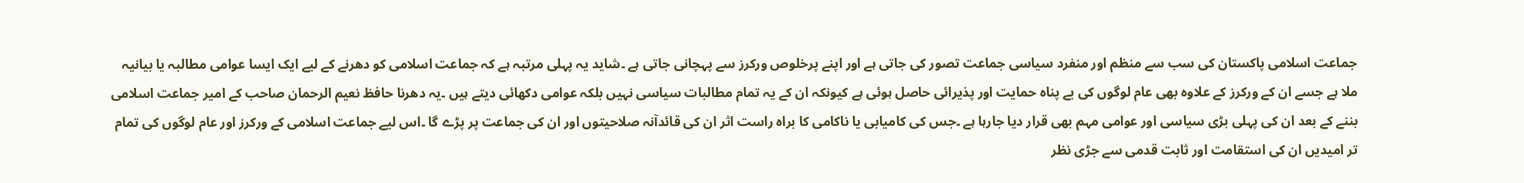جماعت اسلامی پاکستان کی سب سے منظم اور منفرد سیاسی جماعت تصور کی جاتی ہے اور اپنے پرخلوص ورکرز سے پہچانی جاتی ہے ۔شاید یہ پہلی مرتبہ ہے کہ جماعت اسلامی کو دھرنے کے لیے ایک ایسا عوامی مطالبہ یا بیانیہ ملا ہے جسے ان کے ورکرز کے علاوہ بھی عام لوگوں کی بے پناہ حمایت اور پذیرائی حاصل ہوئی ہے کیونکہ ان کے یہ تمام مطالبات سیاسی نہیں بلکہ عوامی دکھائی دیتے ہیں ۔یہ دھرنا حافظ نعیم الرحمان صاحب کے امیر جماعت اسلامی بننے کے بعد ان کی پہلی بڑی سیاسی اور عوامی مہم بھی قرار دیا جارہا ہے ۔جس کی کامیابی یا ناکامی کا براہ راست اثر ان کی قائدآنہ صلاحیتوں اور ان کی جماعت پر پڑے گا ۔اس لیے جماعت اسلامی کے ورکرز اور عام لوگوں کی تمام تر امیدیں ان کی استقامت اور ثابت قدمی سے جڑی نظر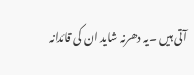آتی ہیں ۔یہ دھرنہ شاید ان کی قائدانہ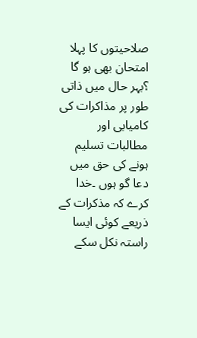صلاحیتوں کا پہلا امتحان بھی ہو گا ؟بہر حال میں ذاتی طور پر مذاکرات کی کامیابی اور مطالبات تسلیم ہونے کی حق میں دعا گو ہوں ۔خدا کرے کہ مذکرات کے ذریعے کوئی ایسا راستہ نکل سکے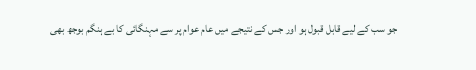جو سب کے لیے قابل قبول ہو اور جس کے نتیجے میں عام عوام پر سے مہنگائی کا بے ہنگم بوجھ بھی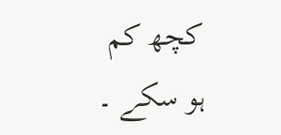کچھ کم ہو سکے ۔